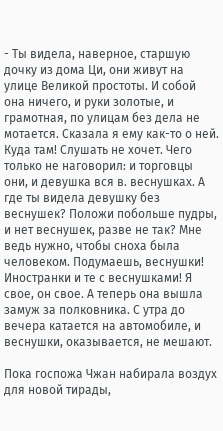- Ты видела, наверное, старшую дочку из дома Ци, они живут на улице Великой простоты. И собой она ничего, и руки золотые, и грамотная, по улицам без дела не мотается. Сказала я ему как-то о ней. Куда там! Слушать не хочет. Чего только не наговорил: и торговцы они, и девушка вся в. веснушках. А где ты видела девушку без веснушек? Положи побольше пудры, и нет веснушек, разве не так? Мне ведь нужно, чтобы сноха была человеком. Подумаешь, веснушки! Иностранки и те с веснушками! Я свое, он свое. А теперь она вышла замуж за полковника. С утра до вечера катается на автомобиле, и веснушки, оказывается, не мешают.

Пока госпожа Чжан набирала воздух для новой тирады,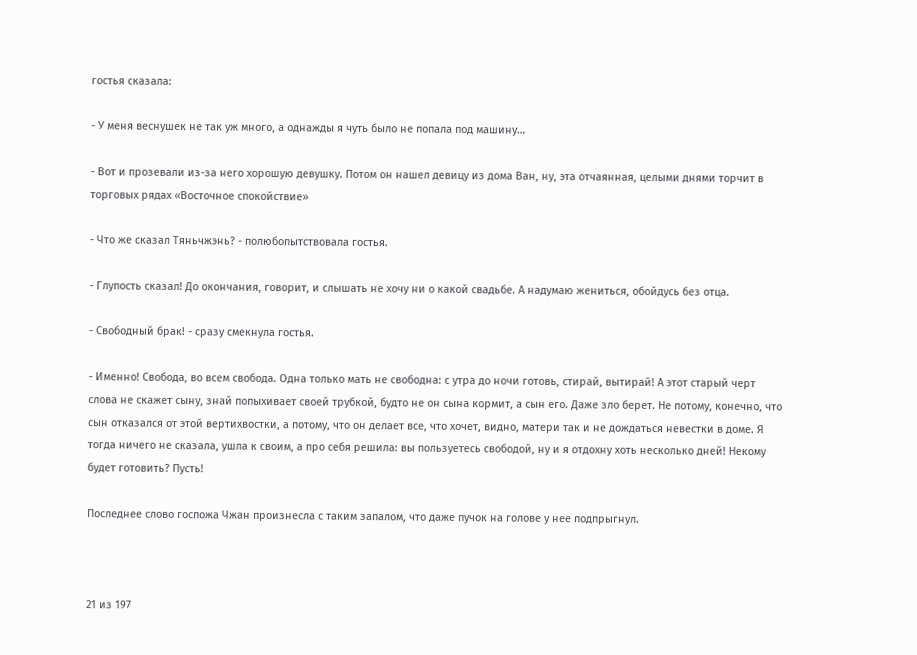гостья сказала:

- У меня веснушек не так уж много, а однажды я чуть было не попала под машину…

- Вот и прозевали из-за него хорошую девушку. Потом он нашел девицу из дома Ван, ну, эта отчаянная, целыми днями торчит в торговых рядах «Восточное спокойствие»

- Что же сказал Тяньчжэнь? - полюбопытствовала гостья.

- Глупость сказал! До окончания, говорит, и слышать не хочу ни о какой свадьбе. А надумаю жениться, обойдусь без отца.

- Свободный брак! - сразу смекнула гостья.

- Именно! Свобода, во всем свобода. Одна только мать не свободна: с утра до ночи готовь, стирай, вытирай! А этот старый черт слова не скажет сыну, знай попыхивает своей трубкой, будто не он сына кормит, а сын его. Даже зло берет. Не потому, конечно, что сын отказался от этой вертихвостки, а потому, что он делает все, что хочет, видно, матери так и не дождаться невестки в доме. Я тогда ничего не сказала, ушла к своим, а про себя решила: вы пользуетесь свободой, ну и я отдохну хоть несколько дней! Некому будет готовить? Пусть!

Последнее слово госпожа Чжан произнесла с таким запалом, что даже пучок на голове у нее подпрыгнул.



21 из 197